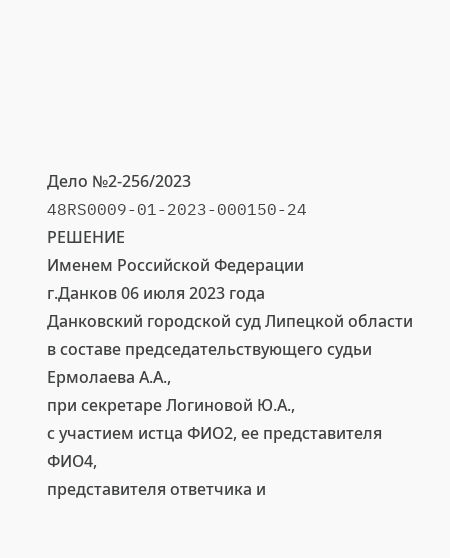Дело №2-256/2023
48RS0009-01-2023-000150-24
РЕШЕНИЕ
Именем Российской Федерации
г.Данков 06 июля 2023 года
Данковский городской суд Липецкой области в составе председательствующего судьи Ермолаева А.А.,
при секретаре Логиновой Ю.А.,
с участием истца ФИО2, ее представителя ФИО4,
представителя ответчика и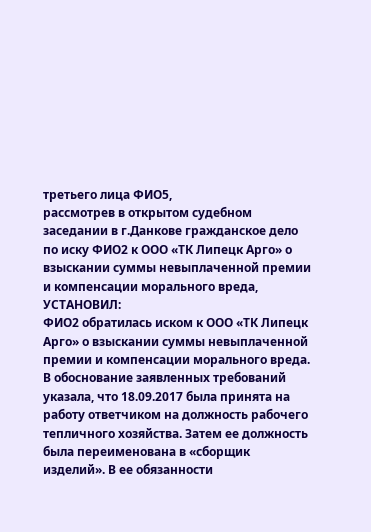третьего лица ФИО5,
рассмотрев в открытом судебном заседании в г.Данкове гражданское дело по иску ФИО2 к ООО «ТК Липецк Арго» о взыскании суммы невыплаченной премии и компенсации морального вреда,
УСТАНОВИЛ:
ФИО2 обратилась иском к ООО «ТК Липецк Арго» о взыскании суммы невыплаченной премии и компенсации морального вреда.
В обоснование заявленных требований указала, что 18.09.2017 была принята на работу ответчиком на должность рабочего тепличного хозяйства. Затем ее должность была переименована в «сборщик изделий». В ее обязанности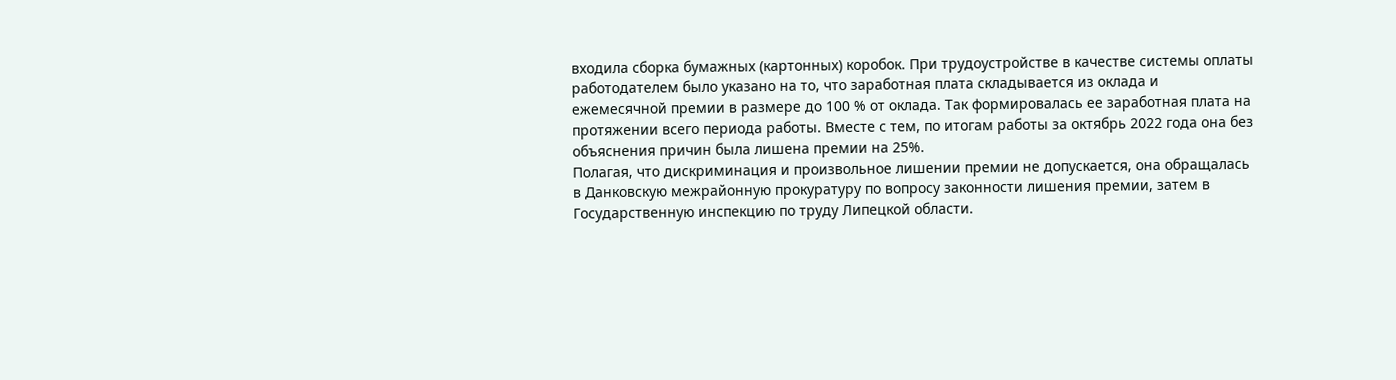входила сборка бумажных (картонных) коробок. При трудоустройстве в качестве системы оплаты работодателем было указано на то, что заработная плата складывается из оклада и ежемесячной премии в размере до 100 % от оклада. Так формировалась ее заработная плата на протяжении всего периода работы. Вместе с тем, по итогам работы за октябрь 2022 года она без объяснения причин была лишена премии на 25%.
Полагая, что дискриминация и произвольное лишении премии не допускается, она обращалась в Данковскую межрайонную прокуратуру по вопросу законности лишения премии, затем в Государственную инспекцию по труду Липецкой области.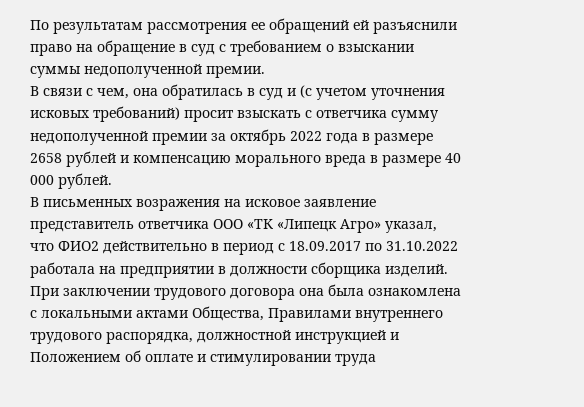По результатам рассмотрения ее обращений ей разъяснили право на обращение в суд с требованием о взыскании суммы недополученной премии.
В связи с чем, она обратилась в суд и (с учетом уточнения исковых требований) просит взыскать с ответчика сумму недополученной премии за октябрь 2022 года в размере 2658 рублей и компенсацию морального вреда в размере 40 000 рублей.
В письменных возражения на исковое заявление представитель ответчика ООО «ТК «Липецк Агро» указал, что ФИО2 действительно в период с 18.09.2017 по 31.10.2022 работала на предприятии в должности сборщика изделий. При заключении трудового договора она была ознакомлена с локальными актами Общества, Правилами внутреннего трудового распорядка, должностной инструкцией и Положением об оплате и стимулировании труда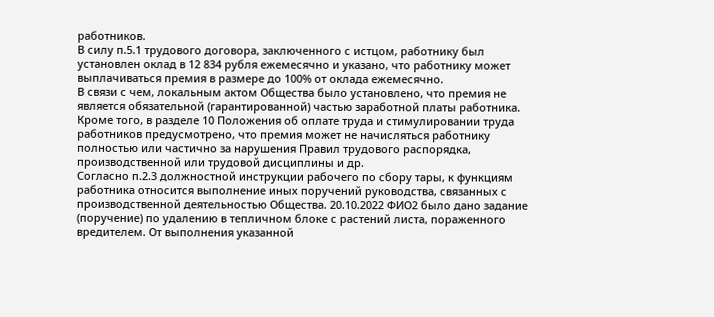работников.
В силу п.5.1 трудового договора, заключенного с истцом, работнику был установлен оклад в 12 834 рубля ежемесячно и указано, что работнику может выплачиваться премия в размере до 100% от оклада ежемесячно.
В связи с чем, локальным актом Общества было установлено, что премия не является обязательной (гарантированной) частью заработной платы работника.
Кроме того, в разделе 10 Положения об оплате труда и стимулировании труда работников предусмотрено, что премия может не начисляться работнику полностью или частично за нарушения Правил трудового распорядка, производственной или трудовой дисциплины и др.
Согласно п.2.3 должностной инструкции рабочего по сбору тары, к функциям работника относится выполнение иных поручений руководства, связанных с производственной деятельностью Общества. 20.10.2022 ФИО2 было дано задание (поручение) по удалению в тепличном блоке с растений листа, пораженного вредителем. От выполнения указанной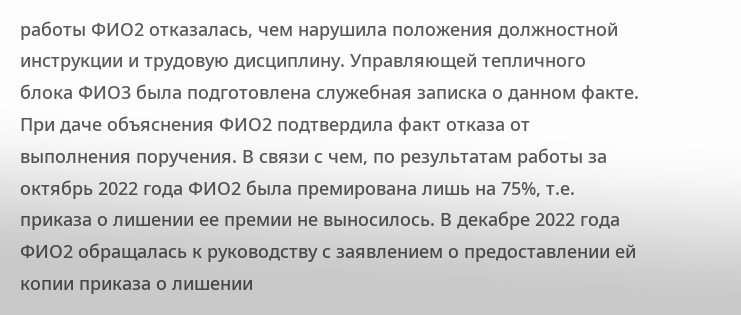работы ФИО2 отказалась, чем нарушила положения должностной инструкции и трудовую дисциплину. Управляющей тепличного блока ФИО3 была подготовлена служебная записка о данном факте. При даче объяснения ФИО2 подтвердила факт отказа от выполнения поручения. В связи с чем, по результатам работы за октябрь 2022 года ФИО2 была премирована лишь на 75%, т.е. приказа о лишении ее премии не выносилось. В декабре 2022 года ФИО2 обращалась к руководству с заявлением о предоставлении ей копии приказа о лишении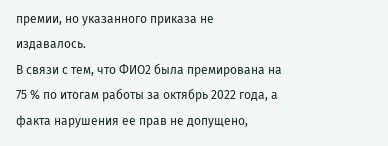премии, но указанного приказа не издавалось.
В связи с тем, что ФИО2 была премирована на 75 % по итогам работы за октябрь 2022 года, а факта нарушения ее прав не допущено,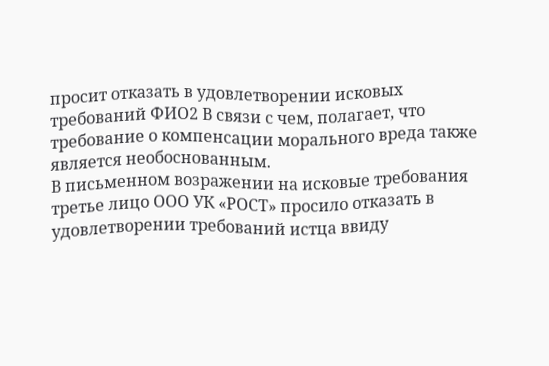просит отказать в удовлетворении исковых требований ФИО2 В связи с чем, полагает, что требование о компенсации морального вреда также является необоснованным.
В письменном возражении на исковые требования третье лицо ООО УК «РОСТ» просило отказать в удовлетворении требований истца ввиду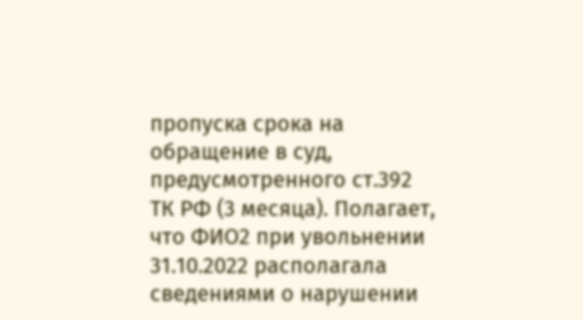пропуска срока на обращение в суд, предусмотренного ст.392 ТК РФ (3 месяца). Полагает, что ФИО2 при увольнении 31.10.2022 располагала сведениями о нарушении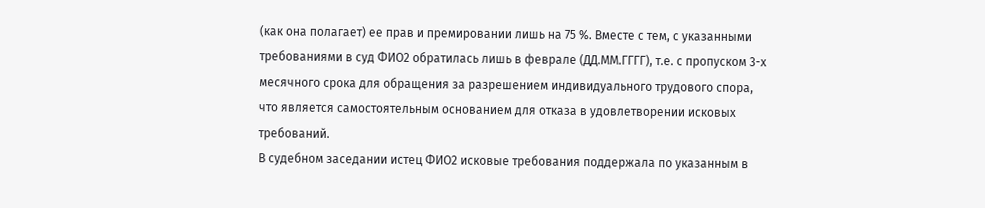(как она полагает) ее прав и премировании лишь на 75 %. Вместе с тем, с указанными требованиями в суд ФИО2 обратилась лишь в феврале (ДД.ММ.ГГГГ), т.е. с пропуском 3-х месячного срока для обращения за разрешением индивидуального трудового спора, что является самостоятельным основанием для отказа в удовлетворении исковых требований.
В судебном заседании истец ФИО2 исковые требования поддержала по указанным в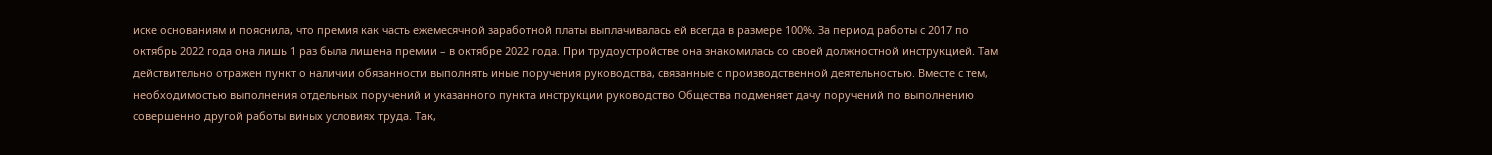иске основаниям и пояснила, что премия как часть ежемесячной заработной платы выплачивалась ей всегда в размере 100%. За период работы с 2017 по октябрь 2022 года она лишь 1 раз была лишена премии – в октябре 2022 года. При трудоустройстве она знакомилась со своей должностной инструкцией. Там действительно отражен пункт о наличии обязанности выполнять иные поручения руководства, связанные с производственной деятельностью. Вместе с тем, необходимостью выполнения отдельных поручений и указанного пункта инструкции руководство Общества подменяет дачу поручений по выполнению совершенно другой работы виных условиях труда. Так,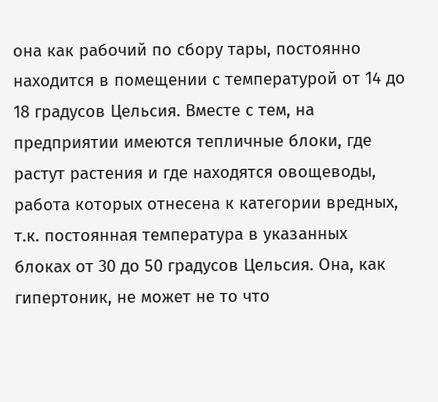она как рабочий по сбору тары, постоянно находится в помещении с температурой от 14 до 18 градусов Цельсия. Вместе с тем, на предприятии имеются тепличные блоки, где растут растения и где находятся овощеводы, работа которых отнесена к категории вредных, т.к. постоянная температура в указанных блоках от 30 до 50 градусов Цельсия. Она, как гипертоник, не может не то что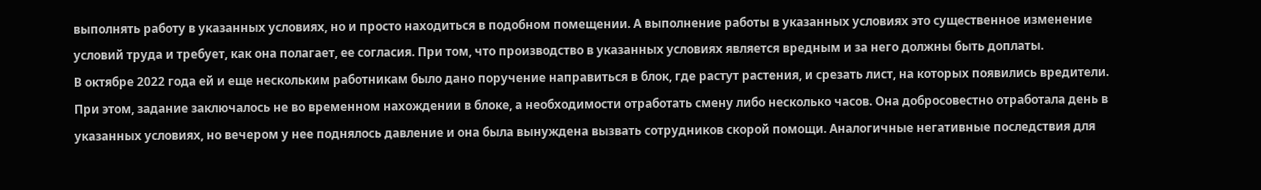выполнять работу в указанных условиях, но и просто находиться в подобном помещении. А выполнение работы в указанных условиях это существенное изменение условий труда и требует, как она полагает, ее согласия. При том, что производство в указанных условиях является вредным и за него должны быть доплаты.
В октябре 2022 года ей и еще нескольким работникам было дано поручение направиться в блок, где растут растения, и срезать лист, на которых появились вредители. При этом, задание заключалось не во временном нахождении в блоке, а необходимости отработать смену либо несколько часов. Она добросовестно отработала день в указанных условиях, но вечером у нее поднялось давление и она была вынуждена вызвать сотрудников скорой помощи. Аналогичные негативные последствия для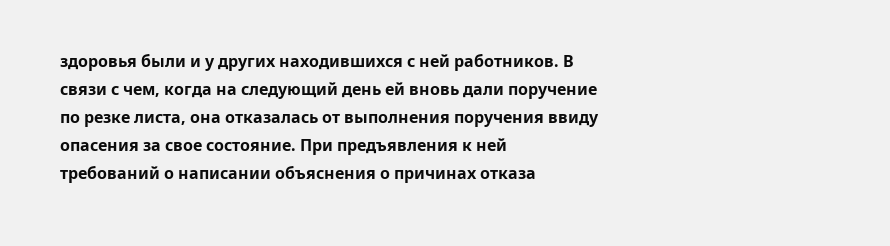здоровья были и у других находившихся с ней работников. В связи с чем, когда на следующий день ей вновь дали поручение по резке листа, она отказалась от выполнения поручения ввиду опасения за свое состояние. При предъявления к ней требований о написании объяснения о причинах отказа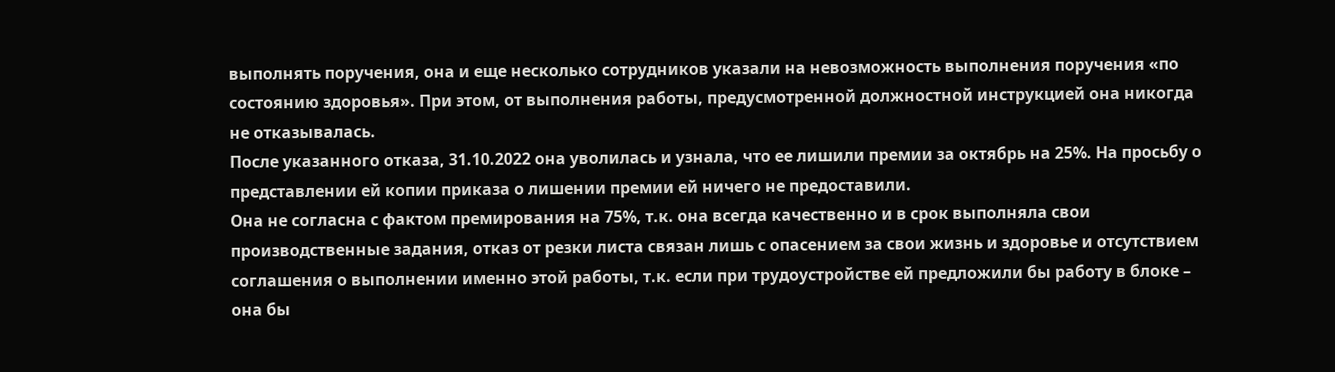выполнять поручения, она и еще несколько сотрудников указали на невозможность выполнения поручения «по состоянию здоровья». При этом, от выполнения работы, предусмотренной должностной инструкцией она никогда не отказывалась.
После указанного отказа, 31.10.2022 она уволилась и узнала, что ее лишили премии за октябрь на 25%. На просьбу о представлении ей копии приказа о лишении премии ей ничего не предоставили.
Она не согласна с фактом премирования на 75%, т.к. она всегда качественно и в срок выполняла свои производственные задания, отказ от резки листа связан лишь с опасением за свои жизнь и здоровье и отсутствием соглашения о выполнении именно этой работы, т.к. если при трудоустройстве ей предложили бы работу в блоке – она бы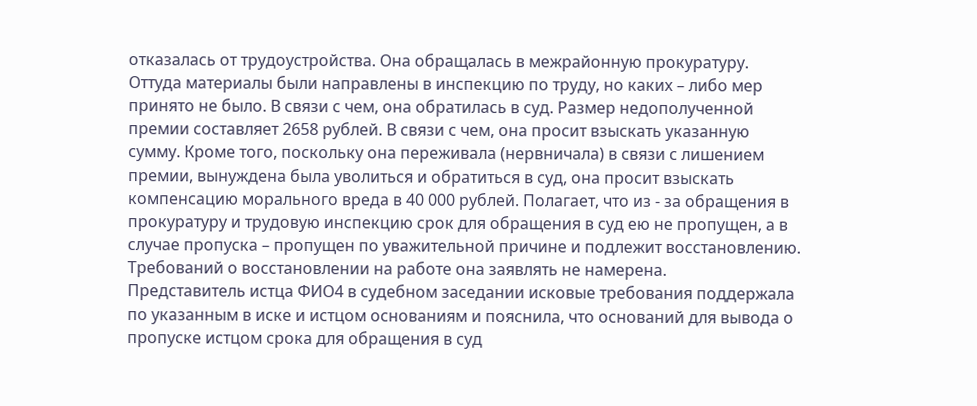отказалась от трудоустройства. Она обращалась в межрайонную прокуратуру. Оттуда материалы были направлены в инспекцию по труду, но каких – либо мер принято не было. В связи с чем, она обратилась в суд. Размер недополученной премии составляет 2658 рублей. В связи с чем, она просит взыскать указанную сумму. Кроме того, поскольку она переживала (нервничала) в связи с лишением премии, вынуждена была уволиться и обратиться в суд, она просит взыскать компенсацию морального вреда в 40 000 рублей. Полагает, что из - за обращения в прокуратуру и трудовую инспекцию срок для обращения в суд ею не пропущен, а в случае пропуска – пропущен по уважительной причине и подлежит восстановлению. Требований о восстановлении на работе она заявлять не намерена.
Представитель истца ФИО4 в судебном заседании исковые требования поддержала по указанным в иске и истцом основаниям и пояснила, что оснований для вывода о пропуске истцом срока для обращения в суд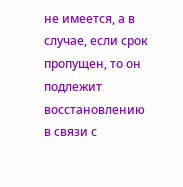не имеется, а в случае, если срок пропущен, то он подлежит восстановлению в связи с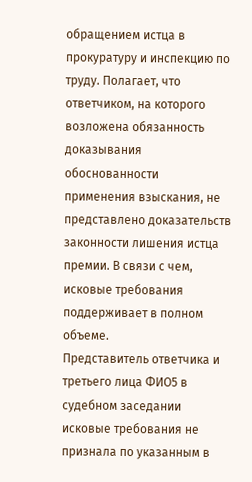обращением истца в прокуратуру и инспекцию по труду. Полагает, что ответчиком, на которого возложена обязанность доказывания обоснованности применения взыскания, не представлено доказательств законности лишения истца премии. В связи с чем, исковые требования поддерживает в полном объеме.
Представитель ответчика и третьего лица ФИО5 в судебном заседании исковые требования не признала по указанным в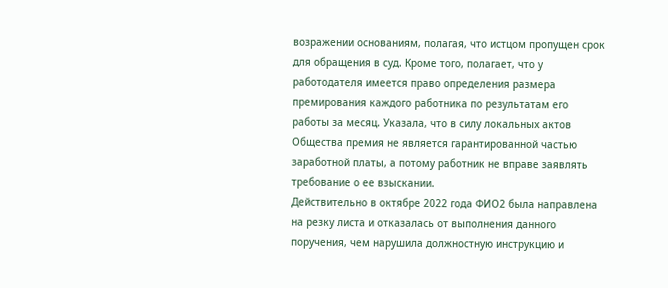возражении основаниям, полагая, что истцом пропущен срок для обращения в суд. Кроме того, полагает, что у работодателя имеется право определения размера премирования каждого работника по результатам его работы за месяц. Указала, что в силу локальных актов Общества премия не является гарантированной частью заработной платы, а потому работник не вправе заявлять требование о ее взыскании.
Действительно в октябре 2022 года ФИО2 была направлена на резку листа и отказалась от выполнения данного поручения, чем нарушила должностную инструкцию и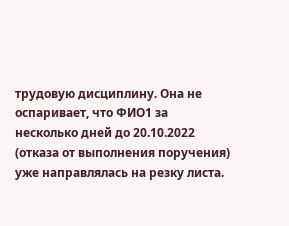трудовую дисциплину. Она не оспаривает, что ФИО1 за несколько дней до 20.10.2022 (отказа от выполнения поручения) уже направлялась на резку листа.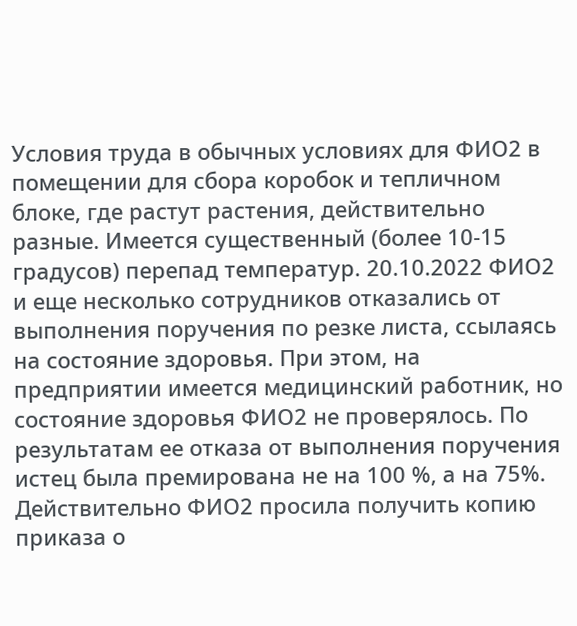Условия труда в обычных условиях для ФИО2 в помещении для сбора коробок и тепличном блоке, где растут растения, действительно разные. Имеется существенный (более 10-15 градусов) перепад температур. 20.10.2022 ФИО2 и еще несколько сотрудников отказались от выполнения поручения по резке листа, ссылаясь на состояние здоровья. При этом, на предприятии имеется медицинский работник, но состояние здоровья ФИО2 не проверялось. По результатам ее отказа от выполнения поручения истец была премирована не на 100 %, а на 75%. Действительно ФИО2 просила получить копию приказа о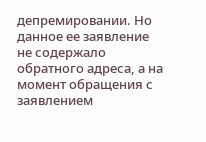депремировании. Но данное ее заявление не содержало обратного адреса, а на момент обращения с заявлением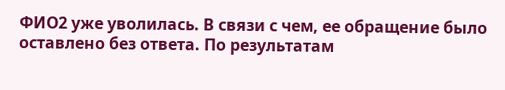ФИО2 уже уволилась. В связи с чем, ее обращение было оставлено без ответа. По результатам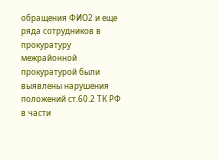обращения ФИО2 и еще ряда сотрудников в прокуратуру межрайонной прокуратурой были выявлены нарушения положений ст.60.2 ТК РФ в части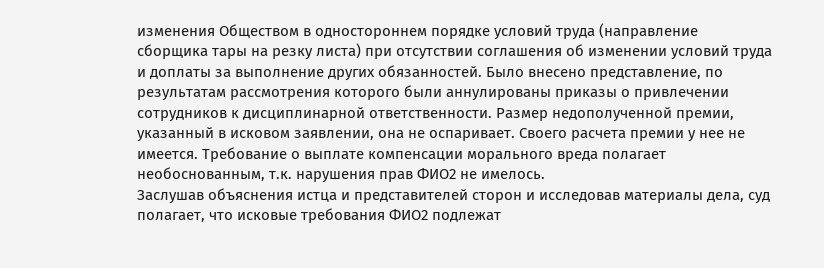изменения Обществом в одностороннем порядке условий труда (направление сборщика тары на резку листа) при отсутствии соглашения об изменении условий труда и доплаты за выполнение других обязанностей. Было внесено представление, по результатам рассмотрения которого были аннулированы приказы о привлечении сотрудников к дисциплинарной ответственности. Размер недополученной премии, указанный в исковом заявлении, она не оспаривает. Своего расчета премии у нее не имеется. Требование о выплате компенсации морального вреда полагает необоснованным, т.к. нарушения прав ФИО2 не имелось.
Заслушав объяснения истца и представителей сторон и исследовав материалы дела, суд полагает, что исковые требования ФИО2 подлежат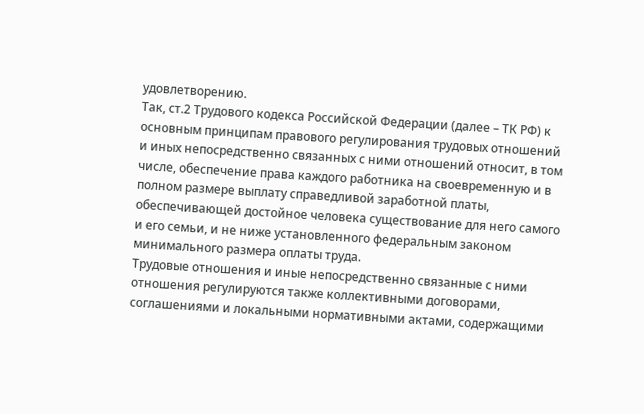удовлетворению.
Так, ст.2 Трудового кодекса Российской Федерации (далее – ТК РФ) к основным принципам правового регулирования трудовых отношений и иных непосредственно связанных с ними отношений относит, в том числе, обеспечение права каждого работника на своевременную и в полном размере выплату справедливой заработной платы, обеспечивающей достойное человека существование для него самого и его семьи, и не ниже установленного федеральным законом минимального размера оплаты труда.
Трудовые отношения и иные непосредственно связанные с ними отношения регулируются также коллективными договорами, соглашениями и локальными нормативными актами, содержащими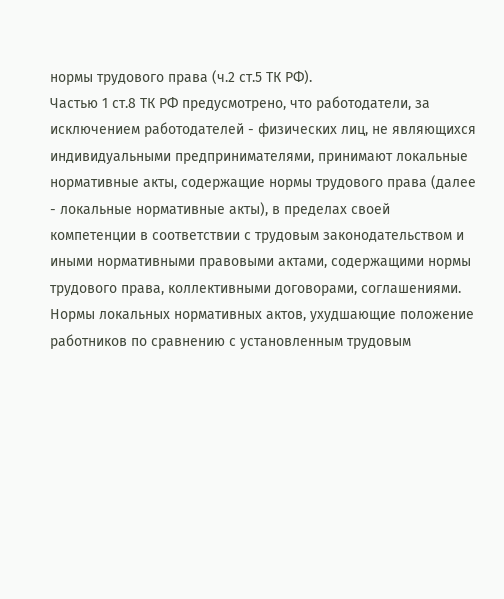нормы трудового права (ч.2 ст.5 ТК РФ).
Частью 1 ст.8 ТК РФ предусмотрено, что работодатели, за исключением работодателей - физических лиц, не являющихся индивидуальными предпринимателями, принимают локальные нормативные акты, содержащие нормы трудового права (далее - локальные нормативные акты), в пределах своей компетенции в соответствии с трудовым законодательством и иными нормативными правовыми актами, содержащими нормы трудового права, коллективными договорами, соглашениями.
Нормы локальных нормативных актов, ухудшающие положение работников по сравнению с установленным трудовым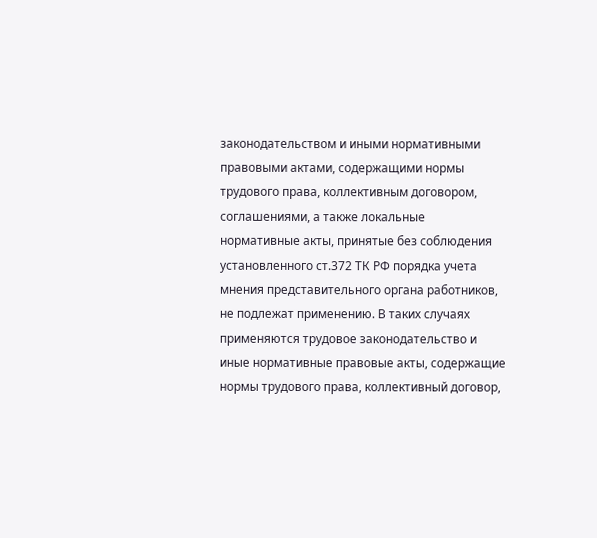законодательством и иными нормативными правовыми актами, содержащими нормы трудового права, коллективным договором, соглашениями, а также локальные нормативные акты, принятые без соблюдения установленного ст.372 ТК РФ порядка учета мнения представительного органа работников, не подлежат применению. В таких случаях применяются трудовое законодательство и иные нормативные правовые акты, содержащие нормы трудового права, коллективный договор,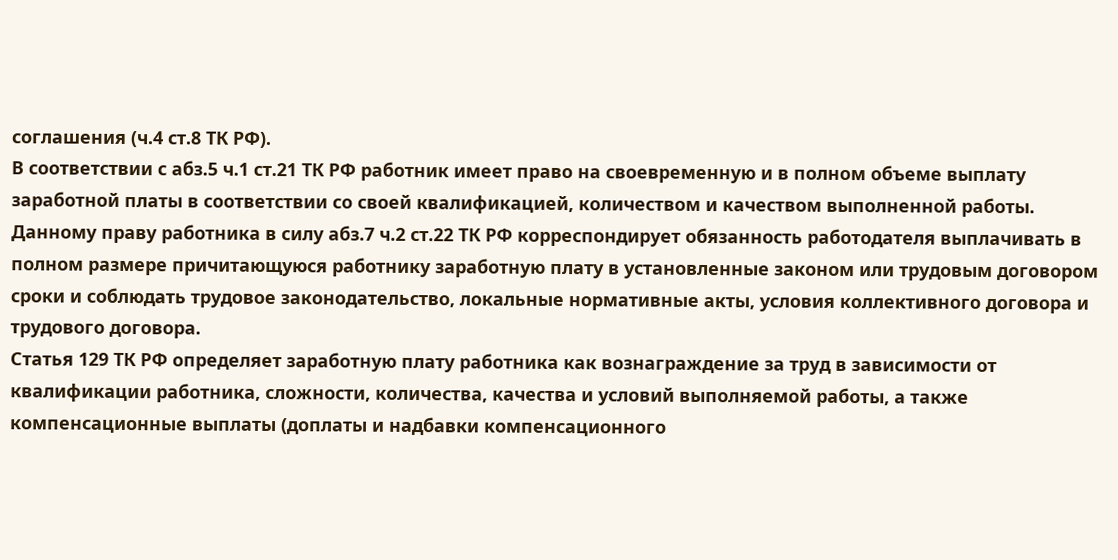соглашения (ч.4 ст.8 ТК РФ).
В соответствии с абз.5 ч.1 ст.21 ТК РФ работник имеет право на своевременную и в полном объеме выплату заработной платы в соответствии со своей квалификацией, количеством и качеством выполненной работы.
Данному праву работника в силу абз.7 ч.2 ст.22 ТК РФ корреспондирует обязанность работодателя выплачивать в полном размере причитающуюся работнику заработную плату в установленные законом или трудовым договором сроки и соблюдать трудовое законодательство, локальные нормативные акты, условия коллективного договора и трудового договора.
Статья 129 ТК РФ определяет заработную плату работника как вознаграждение за труд в зависимости от квалификации работника, сложности, количества, качества и условий выполняемой работы, а также компенсационные выплаты (доплаты и надбавки компенсационного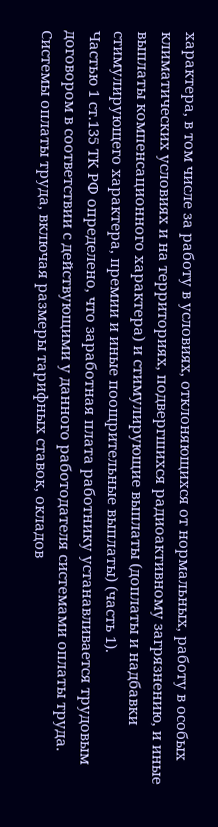характера, в том числе за работу в условиях, отклоняющихся от нормальных, работу в особых климатических условиях и на территориях, подвергшихся радиоактивному загрязнению, и иные выплаты компенсационного характера) и стимулирующие выплаты (доплаты и надбавки стимулирующего характера, премии и иные поощрительные выплаты) (часть 1).
Частью 1 ст.135 ТК РФ определено, что заработная плата работнику устанавливается трудовым договором в соответствии с действующими у данного работодателя системами оплаты труда.
Системы оплаты труда, включая размеры тарифных ставок, окладов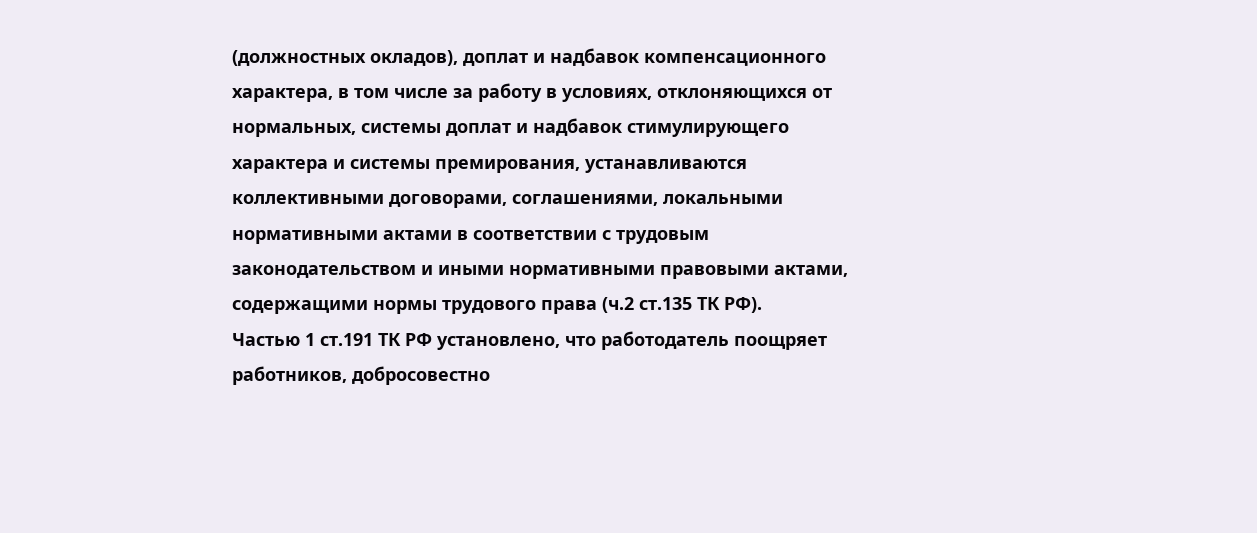(должностных окладов), доплат и надбавок компенсационного характера, в том числе за работу в условиях, отклоняющихся от нормальных, системы доплат и надбавок стимулирующего характера и системы премирования, устанавливаются коллективными договорами, соглашениями, локальными нормативными актами в соответствии с трудовым законодательством и иными нормативными правовыми актами, содержащими нормы трудового права (ч.2 ст.135 ТК РФ).
Частью 1 ст.191 ТК РФ установлено, что работодатель поощряет работников, добросовестно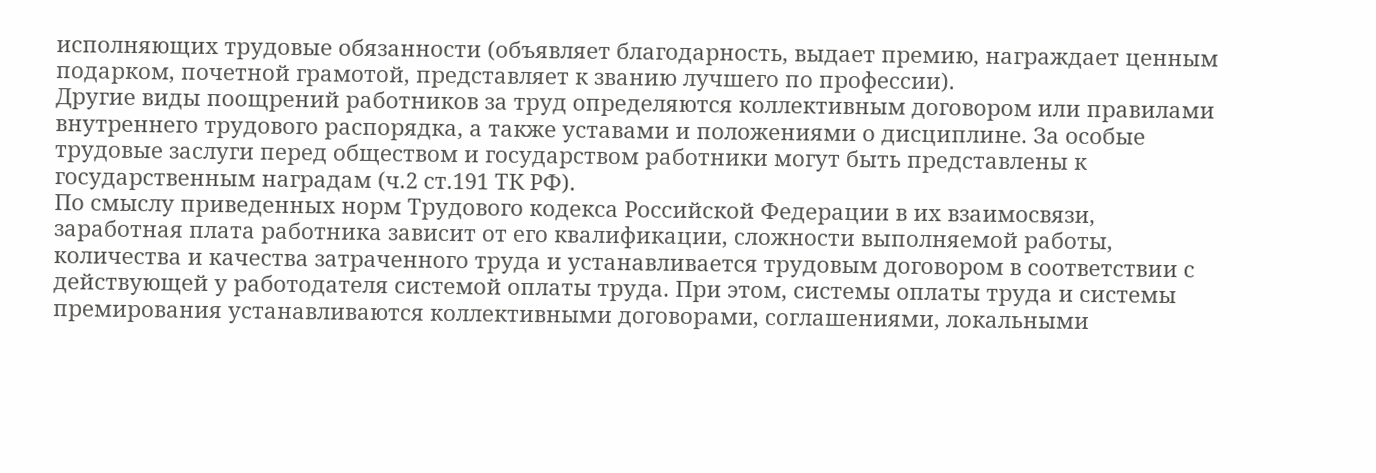исполняющих трудовые обязанности (объявляет благодарность, выдает премию, награждает ценным подарком, почетной грамотой, представляет к званию лучшего по профессии).
Другие виды поощрений работников за труд определяются коллективным договором или правилами внутреннего трудового распорядка, а также уставами и положениями о дисциплине. За особые трудовые заслуги перед обществом и государством работники могут быть представлены к государственным наградам (ч.2 ст.191 ТК РФ).
По смыслу приведенных норм Трудового кодекса Российской Федерации в их взаимосвязи, заработная плата работника зависит от его квалификации, сложности выполняемой работы, количества и качества затраченного труда и устанавливается трудовым договором в соответствии с действующей у работодателя системой оплаты труда. При этом, системы оплаты труда и системы премирования устанавливаются коллективными договорами, соглашениями, локальными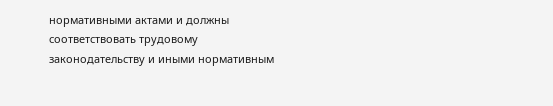нормативными актами и должны соответствовать трудовому законодательству и иными нормативным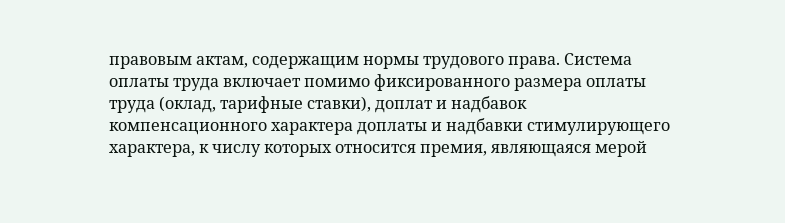правовым актам, содержащим нормы трудового права. Система оплаты труда включает помимо фиксированного размера оплаты труда (оклад, тарифные ставки), доплат и надбавок компенсационного характера доплаты и надбавки стимулирующего характера, к числу которых относится премия, являющаяся мерой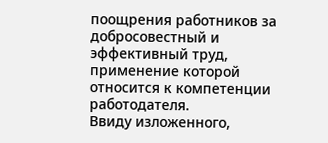поощрения работников за добросовестный и эффективный труд, применение которой относится к компетенции работодателя.
Ввиду изложенного,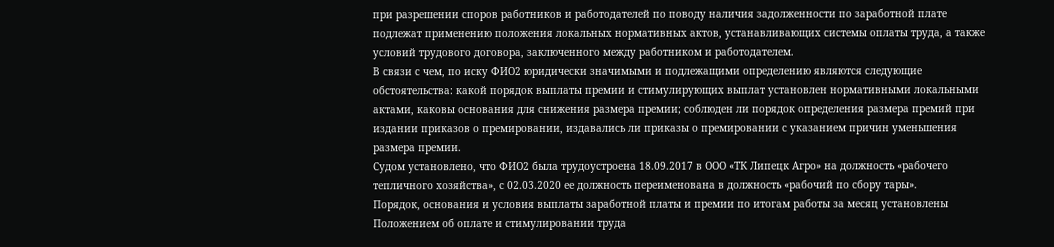при разрешении споров работников и работодателей по поводу наличия задолженности по заработной плате подлежат применению положения локальных нормативных актов, устанавливающих системы оплаты труда, а также условий трудового договора, заключенного между работником и работодателем.
В связи с чем, по иску ФИО2 юридически значимыми и подлежащими определению являются следующие обстоятельства: какой порядок выплаты премии и стимулирующих выплат установлен нормативными локальными актами, каковы основания для снижения размера премии; соблюден ли порядок определения размера премий при издании приказов о премировании, издавались ли приказы о премировании с указанием причин уменьшения размера премии.
Судом установлено, что ФИО2 была трудоустроена 18.09.2017 в ООО «ТК Липецк Агро» на должность «рабочего тепличного хозяйства», с 02.03.2020 ее должность переименована в должность «рабочий по сбору тары».
Порядок, основания и условия выплаты заработной платы и премии по итогам работы за месяц установлены Положением об оплате и стимулировании труда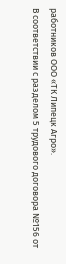работников ООО «ТК Липецк Агро».
В соответствии с разделом 5 трудового договора №156 от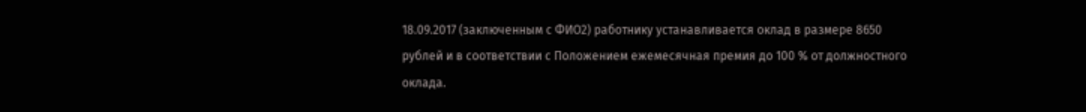18.09.2017 (заключенным с ФИО2) работнику устанавливается оклад в размере 8650 рублей и в соответствии с Положением ежемесячная премия до 100 % от должностного оклада.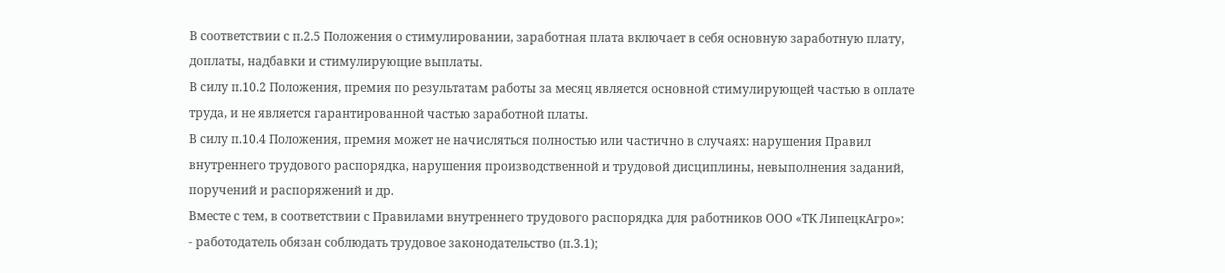В соответствии с п.2.5 Положения о стимулировании, заработная плата включает в себя основную заработную плату, доплаты, надбавки и стимулирующие выплаты.
В силу п.10.2 Положения, премия по результатам работы за месяц является основной стимулирующей частью в оплате труда, и не является гарантированной частью заработной платы.
В силу п.10.4 Положения, премия может не начисляться полностью или частично в случаях: нарушения Правил внутреннего трудового распорядка, нарушения производственной и трудовой дисциплины, невыполнения заданий, поручений и распоряжений и др.
Вместе с тем, в соответствии с Правилами внутреннего трудового распорядка для работников ООО «ТК ЛипецкАгро»:
- работодатель обязан соблюдать трудовое законодательство (п.3.1);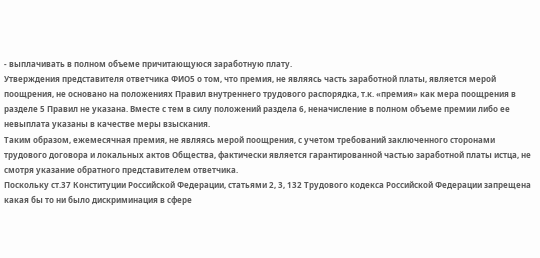- выплачивать в полном объеме причитающуюся заработную плату.
Утверждения представителя ответчика ФИО5 о том, что премия, не являясь часть заработной платы, является мерой поощрения, не основано на положениях Правил внутреннего трудового распорядка, т.к. «премия» как мера поощрения в разделе 5 Правил не указана. Вместе с тем в силу положений раздела 6, неначисление в полном объеме премии либо ее невыплата указаны в качестве меры взыскания.
Таким образом, ежемесячная премия, не являясь мерой поощрения, с учетом требований заключенного сторонами трудового договора и локальных актов Общества, фактически является гарантированной частью заработной платы истца, не смотря указание обратного представителем ответчика.
Поскольку ст.37 Конституции Российской Федерации, статьями 2, 3, 132 Трудового кодекса Российской Федерации запрещена какая бы то ни было дискриминация в сфере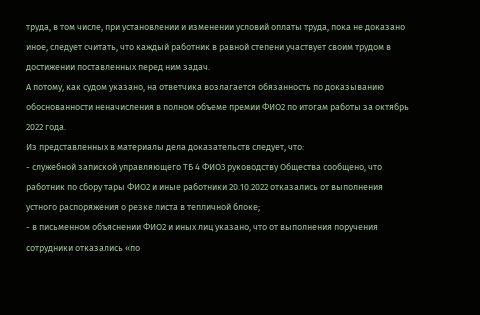труда, в том числе, при установлении и изменении условий оплаты труда, пока не доказано иное, следует считать, что каждый работник в равной степени участвует своим трудом в достижении поставленных перед ним задач.
А потому, как судом указано, на ответчика возлагается обязанность по доказыванию обоснованности неначисления в полном объеме премии ФИО2 по итогам работы за октябрь 2022 года.
Из представленных в материалы дела доказательств следует, что:
- служебной запиской управляющего ТБ 4 ФИО3 руководству Общества сообщено, что работник по сбору тары ФИО2 и иные работники 20.10.2022 отказались от выполнения устного распоряжения о резке листа в тепличной блоке;
- в письменном объяснении ФИО2 и иных лиц указано, что от выполнения поручения сотрудники отказались «по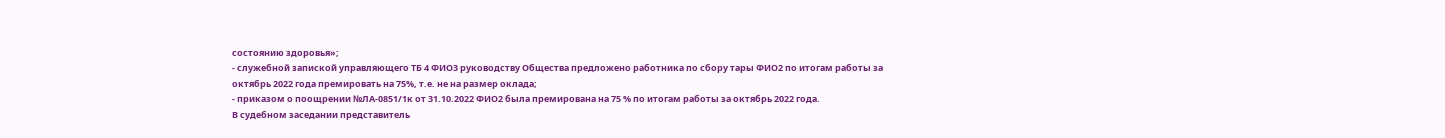состоянию здоровья»;
- служебной запиской управляющего ТБ 4 ФИО3 руководству Общества предложено работника по сбору тары ФИО2 по итогам работы за октябрь 2022 года премировать на 75%, т.е. не на размер оклада;
- приказом о поощрении №ЛА-0851/1к от 31.10.2022 ФИО2 была премирована на 75 % по итогам работы за октябрь 2022 года.
В судебном заседании представитель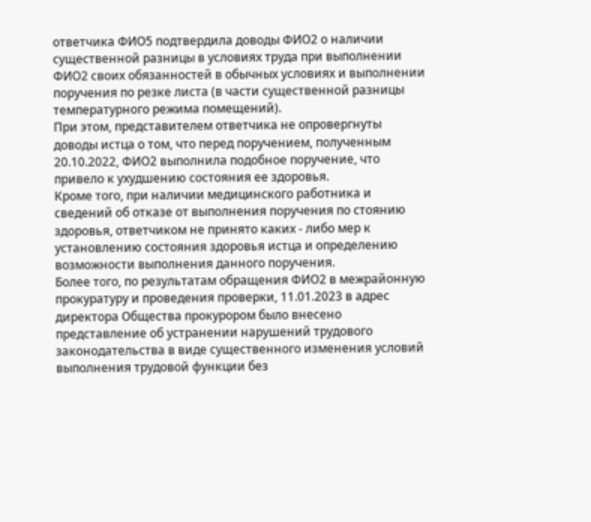ответчика ФИО5 подтвердила доводы ФИО2 о наличии существенной разницы в условиях труда при выполнении ФИО2 своих обязанностей в обычных условиях и выполнении поручения по резке листа (в части существенной разницы температурного режима помещений).
При этом, представителем ответчика не опровергнуты доводы истца о том, что перед поручением, полученным 20.10.2022, ФИО2 выполнила подобное поручение, что привело к ухудшению состояния ее здоровья.
Кроме того, при наличии медицинского работника и сведений об отказе от выполнения поручения по стоянию здоровья, ответчиком не принято каких - либо мер к установлению состояния здоровья истца и определению возможности выполнения данного поручения.
Более того, по результатам обращения ФИО2 в межрайонную прокуратуру и проведения проверки, 11.01.2023 в адрес директора Общества прокурором было внесено представление об устранении нарушений трудового законодательства в виде существенного изменения условий выполнения трудовой функции без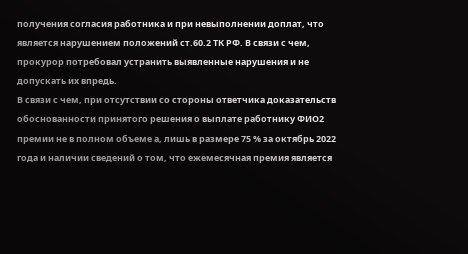получения согласия работника и при невыполнении доплат, что является нарушением положений ст.60.2 ТК РФ. В связи с чем, прокурор потребовал устранить выявленные нарушения и не допускать их впредь.
В связи с чем, при отсутствии со стороны ответчика доказательств обоснованности принятого решения о выплате работнику ФИО2 премии не в полном объеме а, лишь в размере 75 % за октябрь 2022 года и наличии сведений о том, что ежемесячная премия является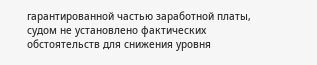гарантированной частью заработной платы, судом не установлено фактических обстоятельств для снижения уровня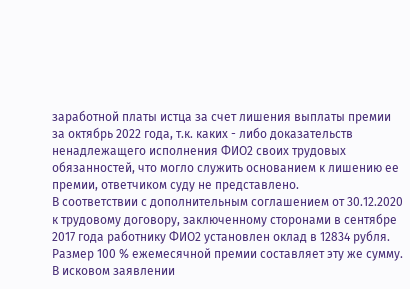заработной платы истца за счет лишения выплаты премии за октябрь 2022 года, т.к. каких - либо доказательств ненадлежащего исполнения ФИО2 своих трудовых обязанностей, что могло служить основанием к лишению ее премии, ответчиком суду не представлено.
В соответствии с дополнительным соглашением от 30.12.2020 к трудовому договору, заключенному сторонами в сентябре 2017 года работнику ФИО2 установлен оклад в 12834 рубля. Размер 100 % ежемесячной премии составляет эту же сумму.
В исковом заявлении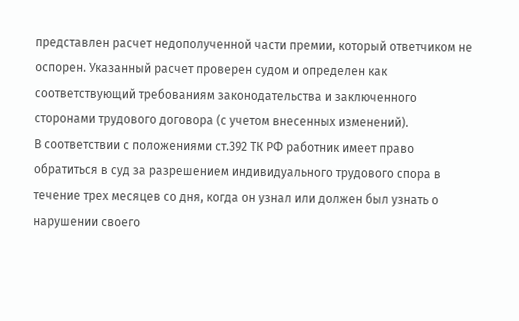представлен расчет недополученной части премии, который ответчиком не оспорен. Указанный расчет проверен судом и определен как соответствующий требованиям законодательства и заключенного сторонами трудового договора (с учетом внесенных изменений).
В соответствии с положениями ст.392 ТК РФ работник имеет право обратиться в суд за разрешением индивидуального трудового спора в течение трех месяцев со дня, когда он узнал или должен был узнать о нарушении своего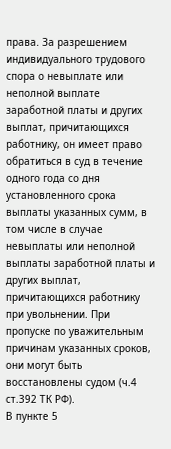права. За разрешением индивидуального трудового спора о невыплате или неполной выплате заработной платы и других выплат, причитающихся работнику, он имеет право обратиться в суд в течение одного года со дня установленного срока выплаты указанных сумм, в том числе в случае невыплаты или неполной выплаты заработной платы и других выплат, причитающихся работнику при увольнении. При пропуске по уважительным причинам указанных сроков, они могут быть восстановлены судом (ч.4 ст.392 ТК РФ).
В пункте 5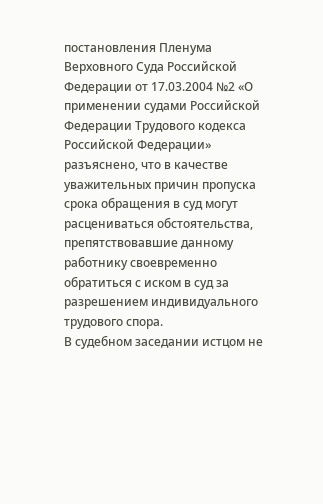постановления Пленума Верховного Суда Российской Федерации от 17.03.2004 №2 «О применении судами Российской Федерации Трудового кодекса Российской Федерации» разъяснено, что в качестве уважительных причин пропуска срока обращения в суд могут расцениваться обстоятельства, препятствовавшие данному работнику своевременно обратиться с иском в суд за разрешением индивидуального трудового спора.
В судебном заседании истцом не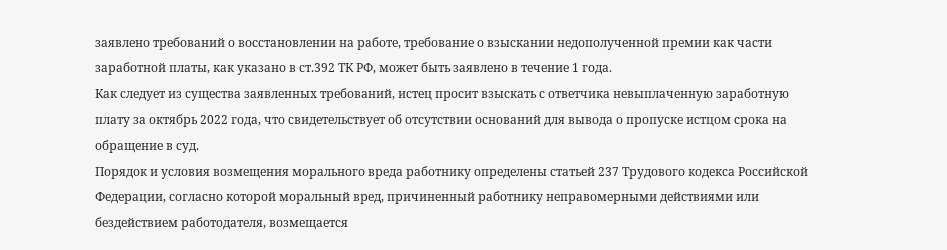заявлено требований о восстановлении на работе, требование о взыскании недополученной премии как части заработной платы, как указано в ст.392 ТК РФ, может быть заявлено в течение 1 года.
Как следует из существа заявленных требований, истец просит взыскать с ответчика невыплаченную заработную плату за октябрь 2022 года, что свидетельствует об отсутствии оснований для вывода о пропуске истцом срока на обращение в суд.
Порядок и условия возмещения морального вреда работнику определены статьей 237 Трудового кодекса Российской Федерации, согласно которой моральный вред, причиненный работнику неправомерными действиями или бездействием работодателя, возмещается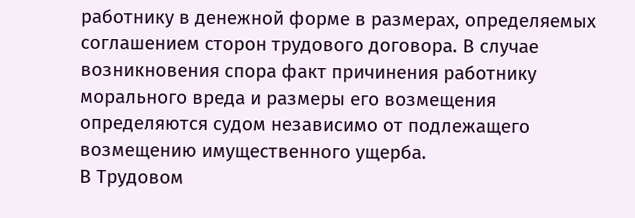работнику в денежной форме в размерах, определяемых соглашением сторон трудового договора. В случае возникновения спора факт причинения работнику морального вреда и размеры его возмещения определяются судом независимо от подлежащего возмещению имущественного ущерба.
В Трудовом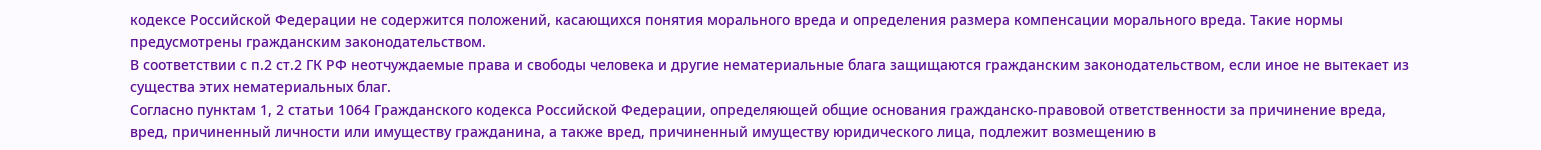кодексе Российской Федерации не содержится положений, касающихся понятия морального вреда и определения размера компенсации морального вреда. Такие нормы предусмотрены гражданским законодательством.
В соответствии с п.2 ст.2 ГК РФ неотчуждаемые права и свободы человека и другие нематериальные блага защищаются гражданским законодательством, если иное не вытекает из существа этих нематериальных благ.
Согласно пунктам 1, 2 статьи 1064 Гражданского кодекса Российской Федерации, определяющей общие основания гражданско-правовой ответственности за причинение вреда, вред, причиненный личности или имуществу гражданина, а также вред, причиненный имуществу юридического лица, подлежит возмещению в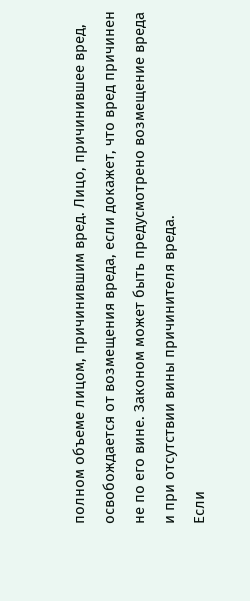полном объеме лицом, причинившим вред. Лицо, причинившее вред, освобождается от возмещения вреда, если докажет, что вред причинен не по его вине. Законом может быть предусмотрено возмещение вреда и при отсутствии вины причинителя вреда.
Если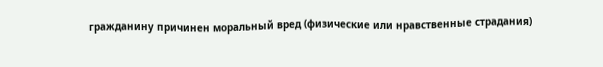гражданину причинен моральный вред (физические или нравственные страдания)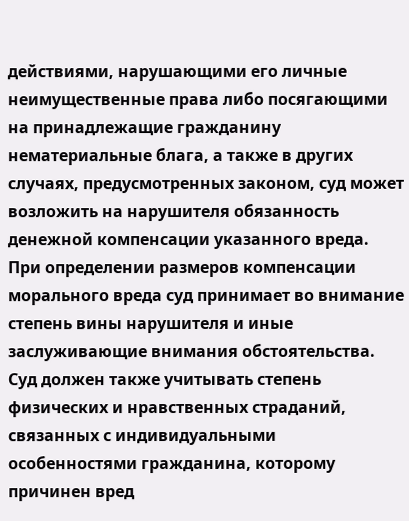действиями, нарушающими его личные неимущественные права либо посягающими на принадлежащие гражданину нематериальные блага, а также в других случаях, предусмотренных законом, суд может возложить на нарушителя обязанность денежной компенсации указанного вреда. При определении размеров компенсации морального вреда суд принимает во внимание степень вины нарушителя и иные заслуживающие внимания обстоятельства. Суд должен также учитывать степень физических и нравственных страданий, связанных с индивидуальными особенностями гражданина, которому причинен вред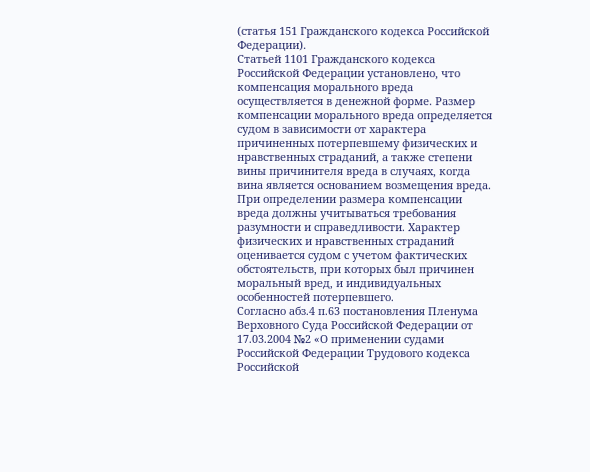(статья 151 Гражданского кодекса Российской Федерации).
Статьей 1101 Гражданского кодекса Российской Федерации установлено, что компенсация морального вреда осуществляется в денежной форме. Размер компенсации морального вреда определяется судом в зависимости от характера причиненных потерпевшему физических и нравственных страданий, а также степени вины причинителя вреда в случаях, когда вина является основанием возмещения вреда. При определении размера компенсации вреда должны учитываться требования разумности и справедливости. Характер физических и нравственных страданий оценивается судом с учетом фактических обстоятельств, при которых был причинен моральный вред, и индивидуальных особенностей потерпевшего.
Согласно абз.4 п.63 постановления Пленума Верховного Суда Российской Федерации от 17.03.2004 №2 «О применении судами Российской Федерации Трудового кодекса Российской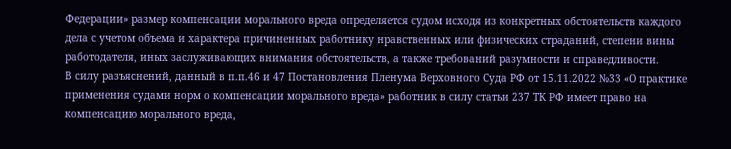Федерации» размер компенсации морального вреда определяется судом исходя из конкретных обстоятельств каждого дела с учетом объема и характера причиненных работнику нравственных или физических страданий, степени вины работодателя, иных заслуживающих внимания обстоятельств, а также требований разумности и справедливости.
В силу разъяснений, данный в п.п.46 и 47 Постановления Пленума Верховного Суда РФ от 15.11.2022 №33 «О практике применения судами норм о компенсации морального вреда» работник в силу статьи 237 ТК РФ имеет право на компенсацию морального вреда,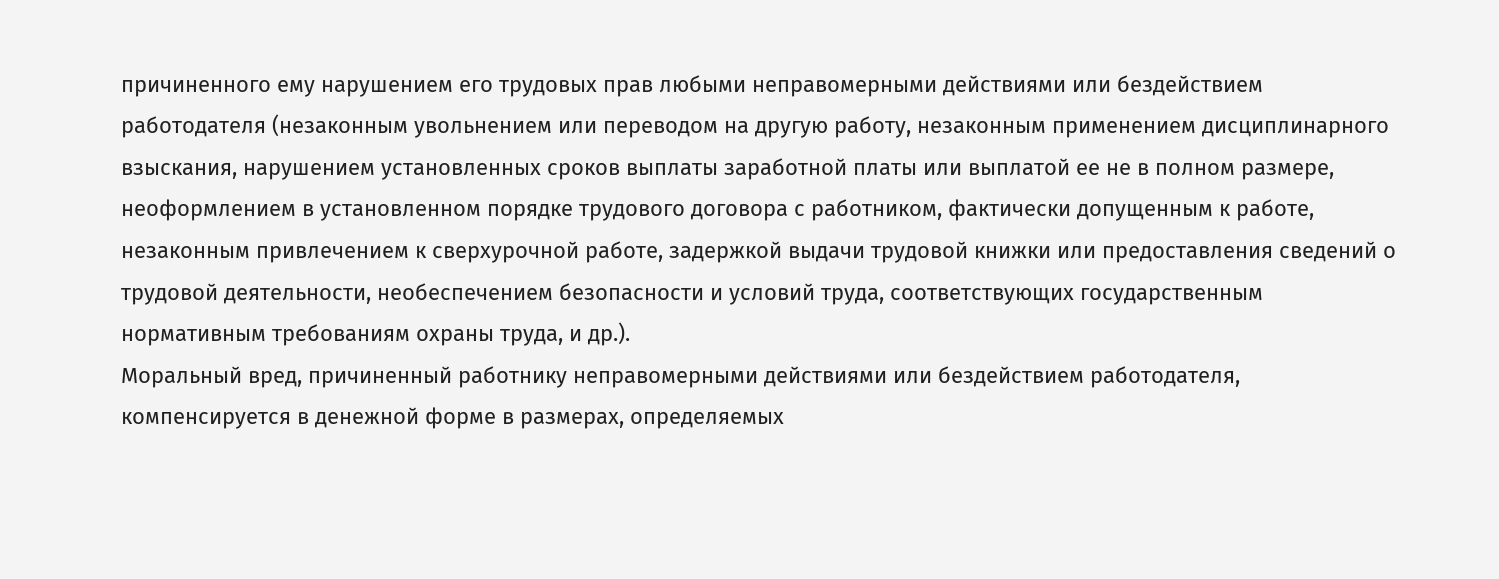причиненного ему нарушением его трудовых прав любыми неправомерными действиями или бездействием работодателя (незаконным увольнением или переводом на другую работу, незаконным применением дисциплинарного взыскания, нарушением установленных сроков выплаты заработной платы или выплатой ее не в полном размере, неоформлением в установленном порядке трудового договора с работником, фактически допущенным к работе, незаконным привлечением к сверхурочной работе, задержкой выдачи трудовой книжки или предоставления сведений о трудовой деятельности, необеспечением безопасности и условий труда, соответствующих государственным нормативным требованиям охраны труда, и др.).
Моральный вред, причиненный работнику неправомерными действиями или бездействием работодателя, компенсируется в денежной форме в размерах, определяемых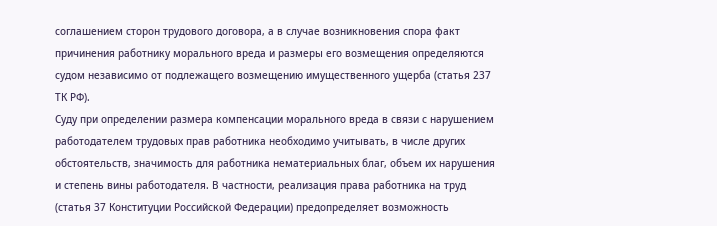соглашением сторон трудового договора, а в случае возникновения спора факт причинения работнику морального вреда и размеры его возмещения определяются судом независимо от подлежащего возмещению имущественного ущерба (статья 237 ТК РФ).
Суду при определении размера компенсации морального вреда в связи с нарушением работодателем трудовых прав работника необходимо учитывать, в числе других обстоятельств, значимость для работника нематериальных благ, объем их нарушения и степень вины работодателя. В частности, реализация права работника на труд (статья 37 Конституции Российской Федерации) предопределяет возможность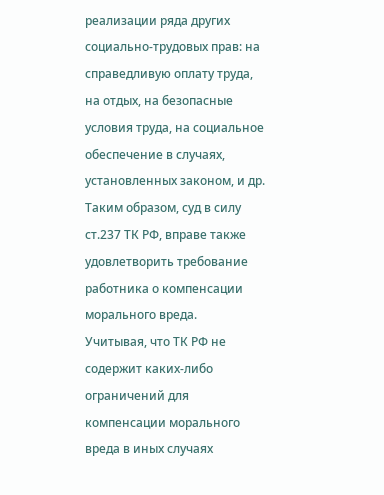реализации ряда других социально-трудовых прав: на справедливую оплату труда, на отдых, на безопасные условия труда, на социальное обеспечение в случаях, установленных законом, и др.
Таким образом, суд в силу ст.237 ТК РФ, вправе также удовлетворить требование работника о компенсации морального вреда.
Учитывая, что ТК РФ не содержит каких-либо ограничений для компенсации морального вреда в иных случаях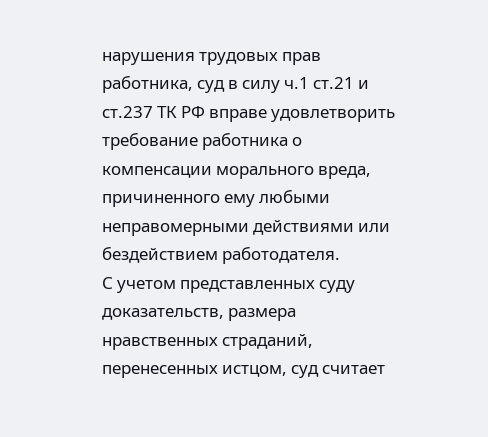нарушения трудовых прав работника, суд в силу ч.1 ст.21 и ст.237 ТК РФ вправе удовлетворить требование работника о компенсации морального вреда, причиненного ему любыми неправомерными действиями или бездействием работодателя.
С учетом представленных суду доказательств, размера нравственных страданий, перенесенных истцом, суд считает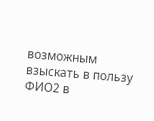возможным взыскать в пользу ФИО2 в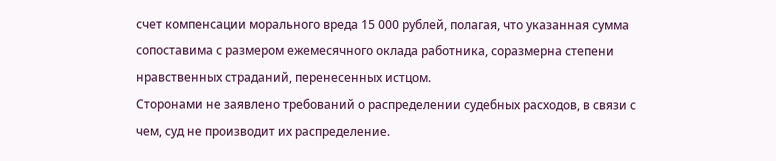счет компенсации морального вреда 15 000 рублей, полагая, что указанная сумма сопоставима с размером ежемесячного оклада работника, соразмерна степени нравственных страданий, перенесенных истцом.
Сторонами не заявлено требований о распределении судебных расходов, в связи с чем, суд не производит их распределение.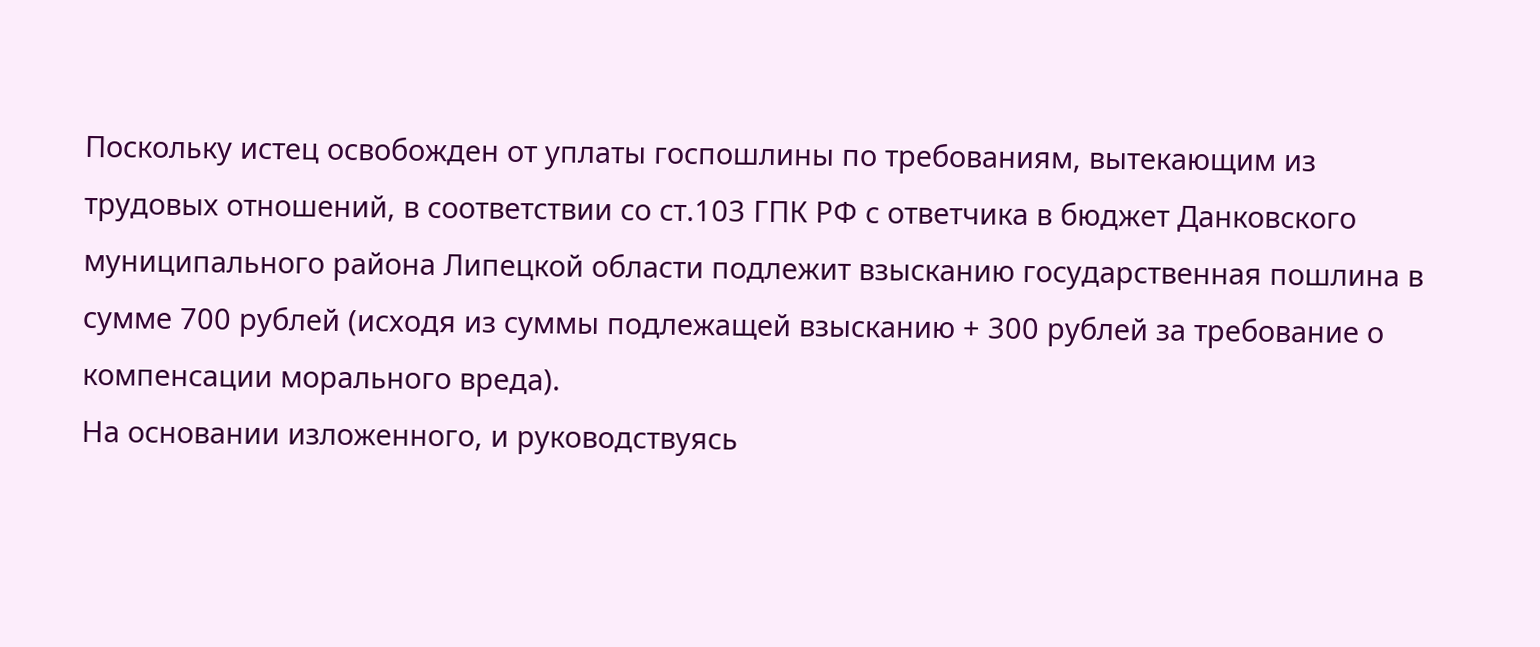Поскольку истец освобожден от уплаты госпошлины по требованиям, вытекающим из трудовых отношений, в соответствии со ст.103 ГПК РФ с ответчика в бюджет Данковского муниципального района Липецкой области подлежит взысканию государственная пошлина в сумме 700 рублей (исходя из суммы подлежащей взысканию + 300 рублей за требование о компенсации морального вреда).
На основании изложенного, и руководствуясь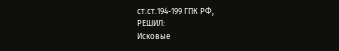ст.ст.194-199 ГПК РФ,
РЕШИЛ:
Исковые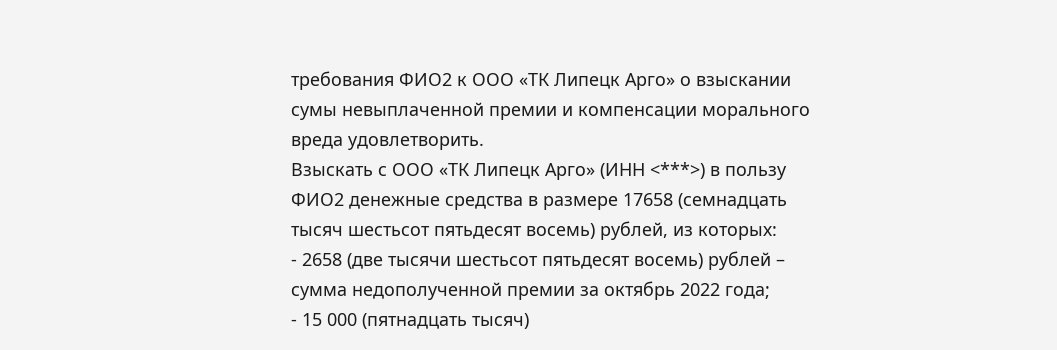требования ФИО2 к ООО «ТК Липецк Арго» о взыскании сумы невыплаченной премии и компенсации морального вреда удовлетворить.
Взыскать с ООО «ТК Липецк Арго» (ИНН <***>) в пользу ФИО2 денежные средства в размере 17658 (семнадцать тысяч шестьсот пятьдесят восемь) рублей, из которых:
- 2658 (две тысячи шестьсот пятьдесят восемь) рублей – сумма недополученной премии за октябрь 2022 года;
- 15 000 (пятнадцать тысяч)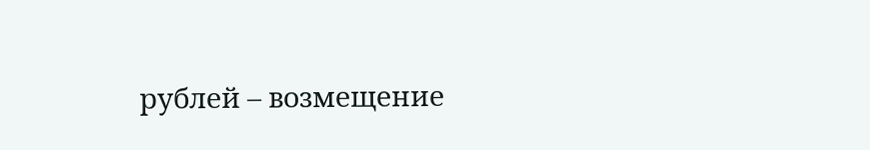рублей – возмещение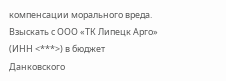компенсации морального вреда.
Взыскать с ООО «ТК Липецк Арго» (ИНН <***>) в бюджет Данковского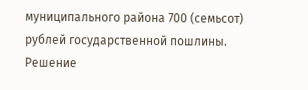муниципального района 700 (семьсот) рублей государственной пошлины.
Решение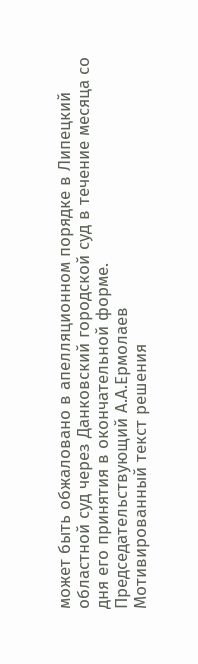может быть обжаловано в апелляционном порядке в Липецкий областной суд через Данковский городской суд в течение месяца со дня его принятия в окончательной форме.
Председательствующий А.А.Ермолаев
Мотивированный текст решения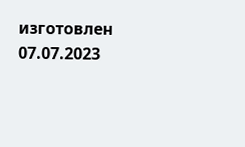изготовлен 07.07.2023